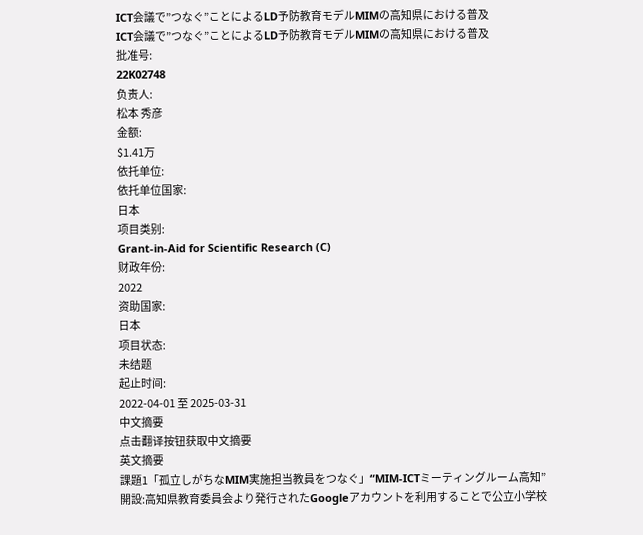ICT会議で”つなぐ”ことによるLD予防教育モデルMIMの高知県における普及
ICT会議で”つなぐ”ことによるLD予防教育モデルMIMの高知県における普及
批准号:
22K02748
负责人:
松本 秀彦
金额:
$1.41万
依托单位:
依托单位国家:
日本
项目类别:
Grant-in-Aid for Scientific Research (C)
财政年份:
2022
资助国家:
日本
项目状态:
未结题
起止时间:
2022-04-01 至 2025-03-31
中文摘要
点击翻译按钮获取中文摘要
英文摘要
課題1「孤立しがちなMIM実施担当教員をつなぐ」“MIM-ICTミーティングルーム高知”開設:高知県教育委員会より発行されたGoogleアカウントを利用することで公立小学校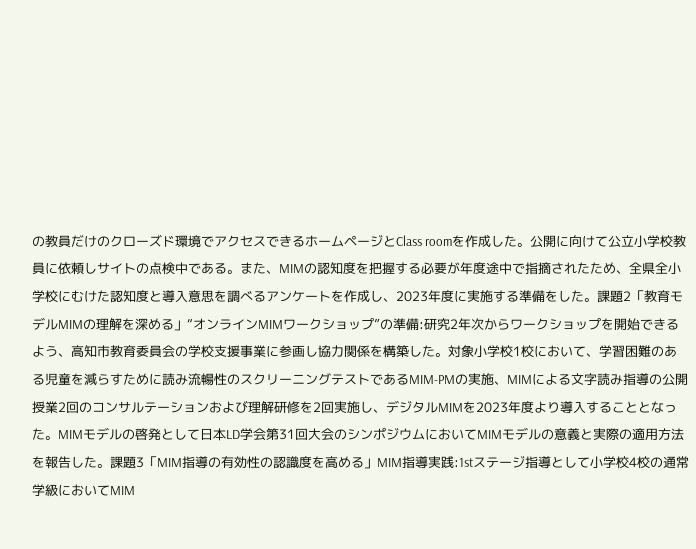の教員だけのクローズド環境でアクセスできるホームページとClass roomを作成した。公開に向けて公立小学校教員に依頼しサイトの点検中である。また、MIMの認知度を把握する必要が年度途中で指摘されたため、全県全小学校にむけた認知度と導入意思を調べるアンケートを作成し、2023年度に実施する準備をした。課題2「教育モデルMIMの理解を深める」“オンラインMIMワークショップ”の準備:研究2年次からワークショップを開始できるよう、高知市教育委員会の学校支援事業に参画し協力関係を構築した。対象小学校1校において、学習困難のある児童を減らすために読み流暢性のスクリーニングテストであるMIM-PMの実施、MIMによる文字読み指導の公開授業2回のコンサルテーションおよび理解研修を2回実施し、デジタルMIMを2023年度より導入することとなった。MIMモデルの啓発として日本LD学会第31回大会のシンポジウムにおいてMIMモデルの意義と実際の適用方法を報告した。課題3「MIM指導の有効性の認識度を高める」MIM指導実践:1stステージ指導として小学校4校の通常学級においてMIM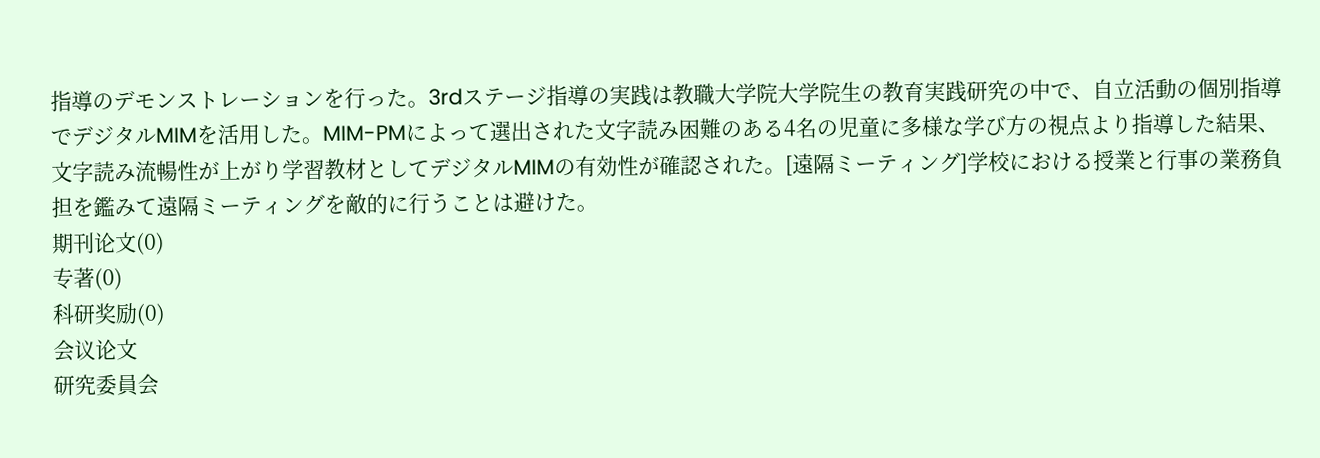指導のデモンストレーションを行った。3rdステージ指導の実践は教職大学院大学院生の教育実践研究の中で、自立活動の個別指導でデジタルMIMを活用した。MIM-PMによって選出された文字読み困難のある4名の児童に多様な学び方の視点より指導した結果、文字読み流暢性が上がり学習教材としてデジタルMIMの有効性が確認された。[遠隔ミーティング]学校における授業と行事の業務負担を鑑みて遠隔ミーティングを敵的に行うことは避けた。
期刊论文(0)
专著(0)
科研奖励(0)
会议论文
研究委員会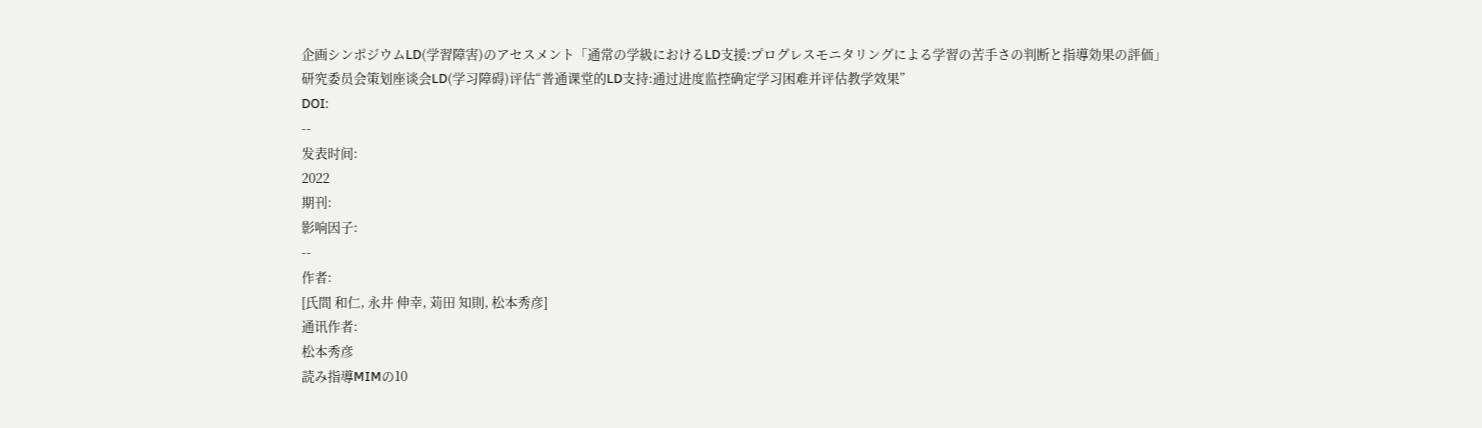企画シンポジウムLD(学習障害)のアセスメント「通常の学級におけるLD支援:プログレスモニタリングによる学習の苦手さの判断と指導効果の評価」
研究委员会策划座谈会LD(学习障碍)评估“普通课堂的LD支持:通过进度监控确定学习困难并评估教学效果”
DOI:
--
发表时间:
2022
期刊:
影响因子:
--
作者:
[氏間 和仁, 永井 伸幸, 苅田 知則, 松本秀彦]
通讯作者:
松本秀彦
読み指導MIMの10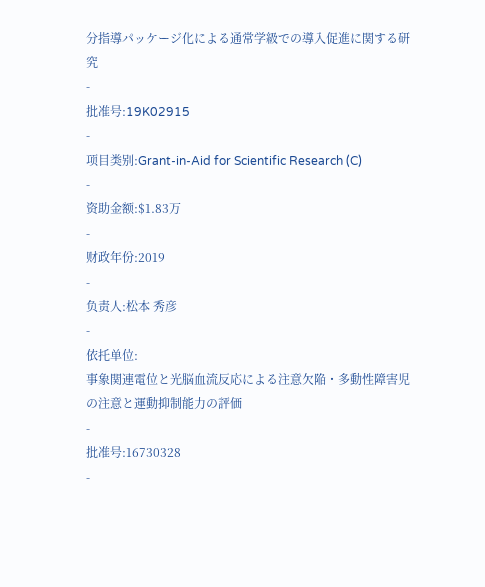分指導パッケージ化による通常学級での導入促進に関する研究
-
批准号:19K02915
-
项目类别:Grant-in-Aid for Scientific Research (C)
-
资助金额:$1.83万
-
财政年份:2019
-
负责人:松本 秀彦
-
依托单位:
事象関連電位と光脳血流反応による注意欠陥・多動性障害児の注意と運動抑制能力の評価
-
批准号:16730328
-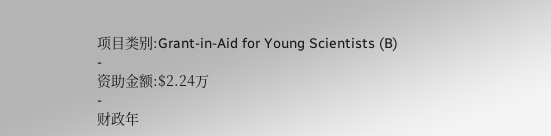项目类别:Grant-in-Aid for Young Scientists (B)
-
资助金额:$2.24万
-
财政年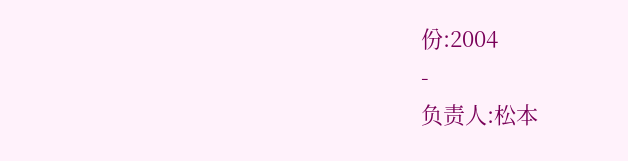份:2004
-
负责人:松本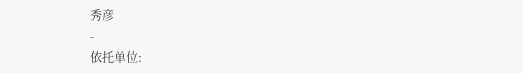秀彦
-
依托单位: